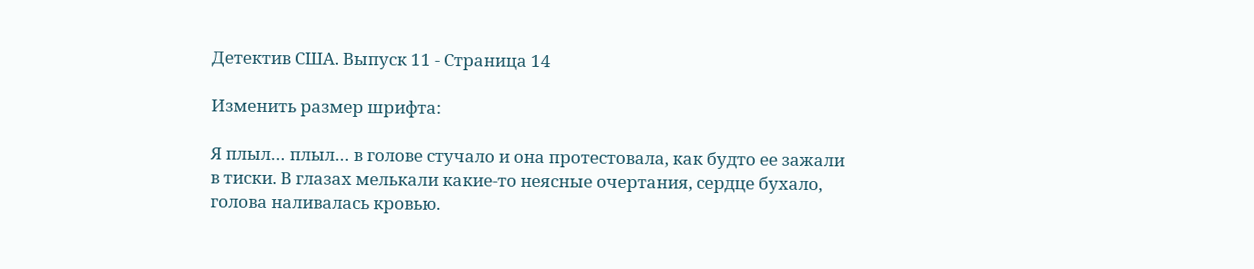Детектив США. Выпуск 11 - Страница 14

Изменить размер шрифта:

Я плыл… плыл… в голове стучало и она протестовала, как будто ее зажали в тиски. В глазах мелькали какие-то неясные очертания, сердце бухало, голова наливалась кровью.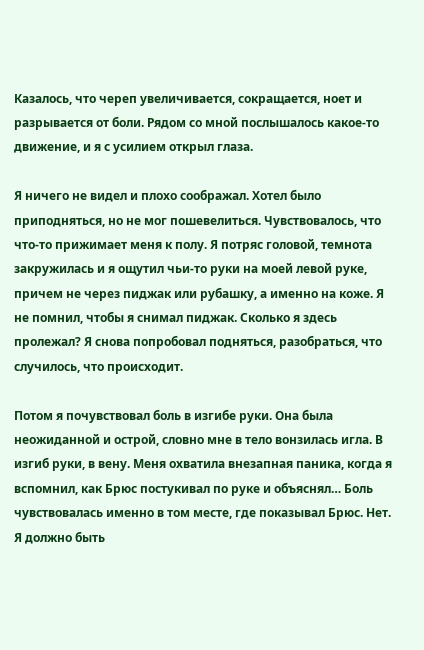Казалось, что череп увеличивается, сокращается, ноет и разрывается от боли. Рядом со мной послышалось какое-то движение, и я с усилием открыл глаза.

Я ничего не видел и плохо соображал. Хотел было приподняться, но не мог пошевелиться. Чувствовалось, что что-то прижимает меня к полу. Я потряс головой, темнота закружилась и я ощутил чьи-то руки на моей левой руке, причем не через пиджак или рубашку, а именно на коже. Я не помнил, чтобы я снимал пиджак. Сколько я здесь пролежал? Я снова попробовал подняться, разобраться, что случилось, что происходит.

Потом я почувствовал боль в изгибе руки. Она была неожиданной и острой, словно мне в тело вонзилась игла. В изгиб руки, в вену. Меня охватила внезапная паника, когда я вспомнил, как Брюс постукивал по руке и объяснял… Боль чувствовалась именно в том месте, где показывал Брюс. Нет. Я должно быть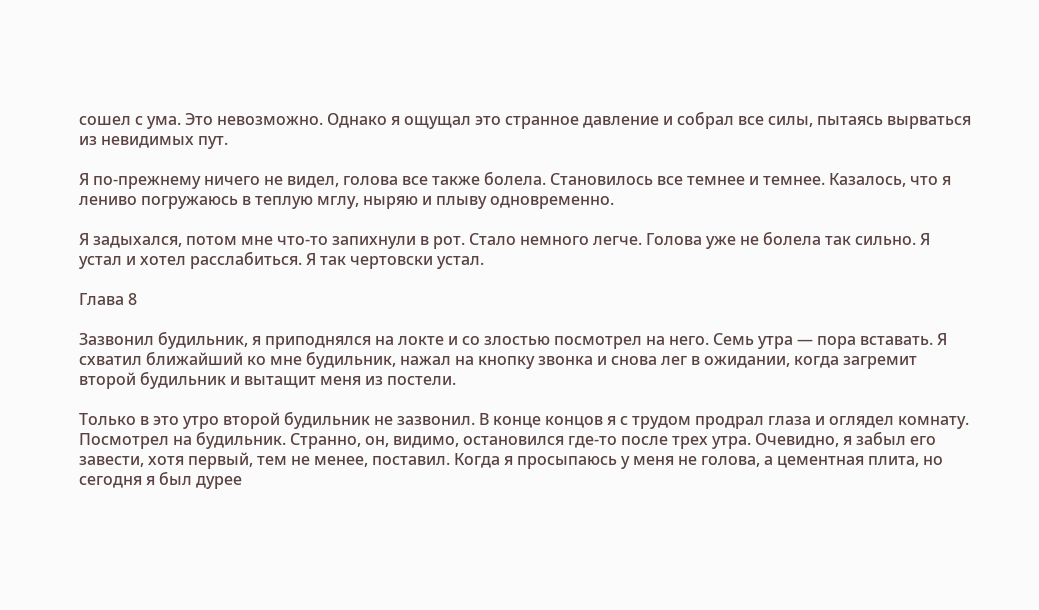сошел с ума. Это невозможно. Однако я ощущал это странное давление и собрал все силы, пытаясь вырваться из невидимых пут.

Я по-прежнему ничего не видел, голова все также болела. Становилось все темнее и темнее. Казалось, что я лениво погружаюсь в теплую мглу, ныряю и плыву одновременно.

Я задыхался, потом мне что-то запихнули в рот. Стало немного легче. Голова уже не болела так сильно. Я устал и хотел расслабиться. Я так чертовски устал.

Глава 8

Зазвонил будильник, я приподнялся на локте и со злостью посмотрел на него. Семь утра — пора вставать. Я схватил ближайший ко мне будильник, нажал на кнопку звонка и снова лег в ожидании, когда загремит второй будильник и вытащит меня из постели.

Только в это утро второй будильник не зазвонил. В конце концов я с трудом продрал глаза и оглядел комнату. Посмотрел на будильник. Странно, он, видимо, остановился где-то после трех утра. Очевидно, я забыл его завести, хотя первый, тем не менее, поставил. Когда я просыпаюсь у меня не голова, а цементная плита, но сегодня я был дурее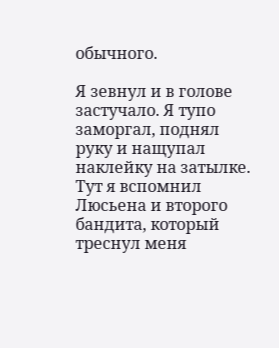обычного.

Я зевнул и в голове застучало. Я тупо заморгал, поднял руку и нащупал наклейку на затылке. Тут я вспомнил Люсьена и второго бандита, который треснул меня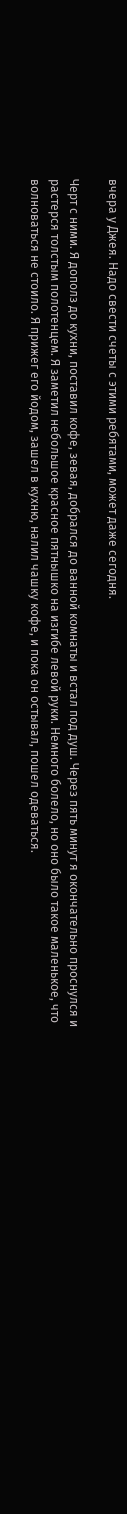вчера у Джея. Надо свести счеты с этими ребятами, может даже сегодня.

Черт с ними. Я дополз до кухни, поставил кофе, зевая, добрался до ванной комнаты и встал под душ. Через пять минут я окончательно проснулся и растерся толстым полотенцем. Я заметил небольшое красное пятнышко на изгибе левой руки. Немного болело, но оно было такое маленькое, что волноваться не стоило. Я прижег его йодом, зашел в кухню, налил чашку кофе, и пока он остывал, пошел одеваться.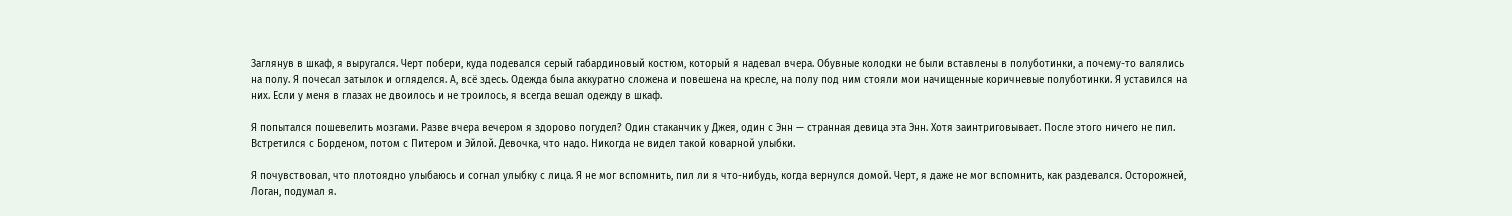Заглянув в шкаф, я выругался. Черт побери, куда подевался серый габардиновый костюм, который я надевал вчера. Обувные колодки не были вставлены в полуботинки, а почему-то валялись на полу. Я почесал затылок и огляделся. А, всё здесь. Одежда была аккуратно сложена и повешена на кресле, на полу под ним стояли мои начищенные коричневые полуботинки. Я уставился на них. Если у меня в глазах не двоилось и не троилось, я всегда вешал одежду в шкаф.

Я попытался пошевелить мозгами. Разве вчера вечером я здорово погудел? Один стаканчик у Джея, один с Энн — странная девица эта Энн. Хотя заинтриговывает. После этого ничего не пил. Встретился с Борденом, потом с Питером и Эйлой. Девочка, что надо. Никогда не видел такой коварной улыбки.

Я почувствовал, что плотоядно улыбаюсь и согнал улыбку с лица. Я не мог вспомнить, пил ли я что-нибудь, когда вернулся домой. Черт, я даже не мог вспомнить, как раздевался. Осторожней, Логан, подумал я.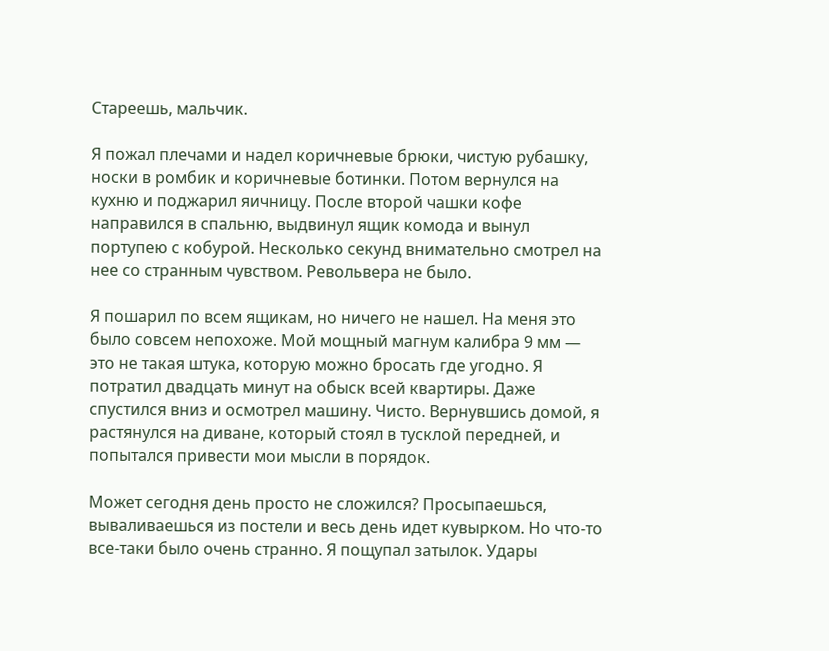Стареешь, мальчик.

Я пожал плечами и надел коричневые брюки, чистую рубашку, носки в ромбик и коричневые ботинки. Потом вернулся на кухню и поджарил яичницу. После второй чашки кофе направился в спальню, выдвинул ящик комода и вынул портупею с кобурой. Несколько секунд внимательно смотрел на нее со странным чувством. Револьвера не было.

Я пошарил по всем ящикам, но ничего не нашел. На меня это было совсем непохоже. Мой мощный магнум калибра 9 мм — это не такая штука, которую можно бросать где угодно. Я потратил двадцать минут на обыск всей квартиры. Даже спустился вниз и осмотрел машину. Чисто. Вернувшись домой, я растянулся на диване, который стоял в тусклой передней, и попытался привести мои мысли в порядок.

Может сегодня день просто не сложился? Просыпаешься, вываливаешься из постели и весь день идет кувырком. Но что-то все-таки было очень странно. Я пощупал затылок. Удары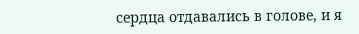сердца отдавались в голове, и я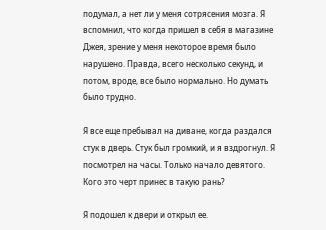подумал, а нет ли у меня сотрясения мозга. Я вспомнил, что когда пришел в себя в магазине Джея, зрение у меня некоторое время было нарушено. Правда, всего несколько секунд, и потом, вроде, все было нормально. Но думать было трудно.

Я все еще пребывал на диване, когда раздался стук в дверь. Стук был громкий, и я вздрогнул. Я посмотрел на часы. Только начало девятого. Кого это черт принес в такую рань?

Я подошел к двери и открыл ее.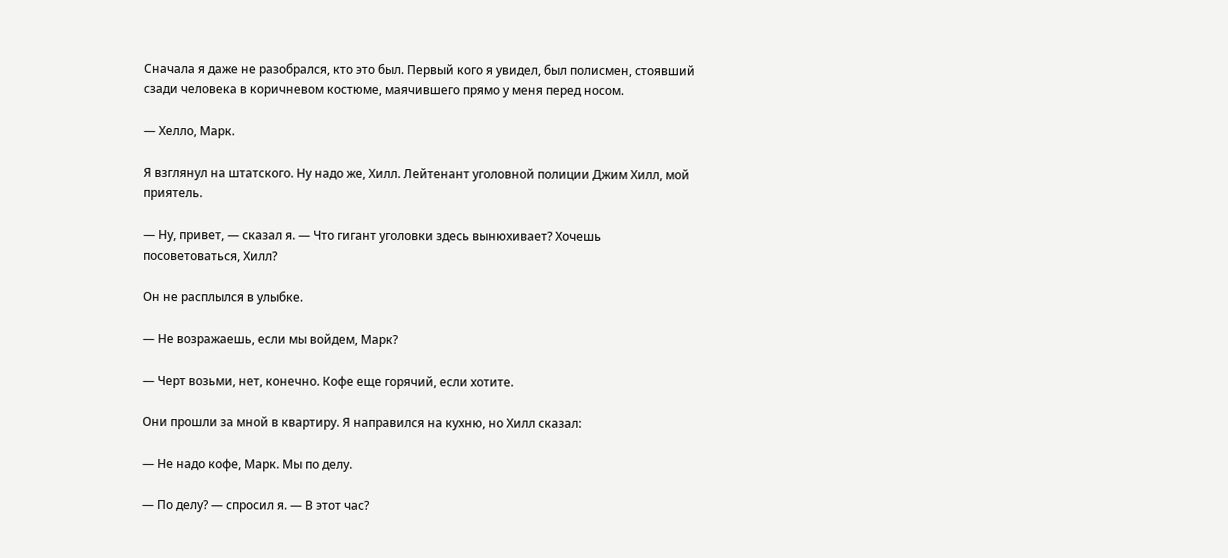Сначала я даже не разобрался, кто это был. Первый кого я увидел, был полисмен, стоявший сзади человека в коричневом костюме, маячившего прямо у меня перед носом.

— Хелло, Марк.

Я взглянул на штатского. Ну надо же, Хилл. Лейтенант уголовной полиции Джим Хилл, мой приятель.

— Ну, привет, — сказал я. — Что гигант уголовки здесь вынюхивает? Хочешь посоветоваться, Хилл?

Он не расплылся в улыбке.

— Не возражаешь, если мы войдем, Марк?

— Черт возьми, нет, конечно. Кофе еще горячий, если хотите.

Они прошли за мной в квартиру. Я направился на кухню, но Хилл сказал:

— Не надо кофе, Марк. Мы по делу.

— По делу? — спросил я. — В этот час?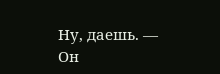Ну, даешь. — Он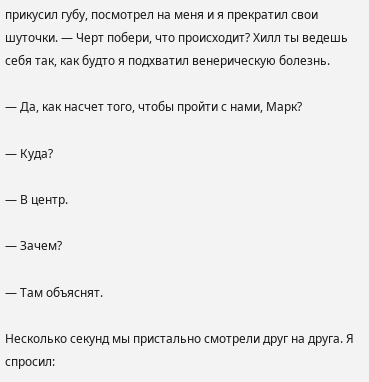прикусил губу, посмотрел на меня и я прекратил свои шуточки. — Черт побери, что происходит? Хилл ты ведешь себя так, как будто я подхватил венерическую болезнь.

— Да, как насчет того, чтобы пройти с нами, Марк?

— Куда?

— В центр.

— Зачем?

— Там объяснят.

Несколько секунд мы пристально смотрели друг на друга. Я спросил: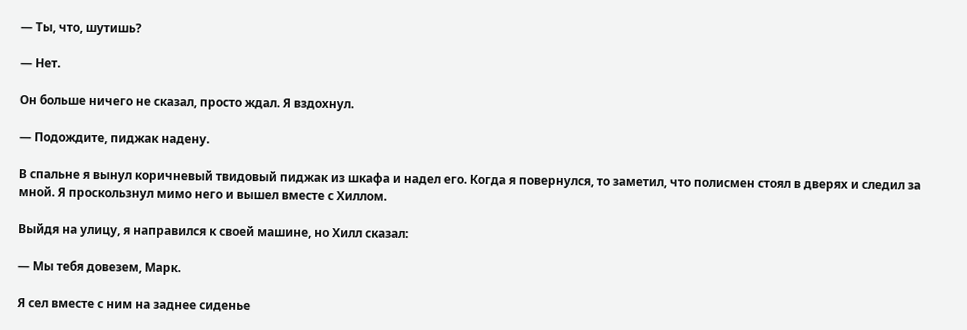— Ты, что, шутишь?

— Нет.

Он больше ничего не сказал, просто ждал. Я вздохнул.

— Подождите, пиджак надену.

В спальне я вынул коричневый твидовый пиджак из шкафа и надел его. Когда я повернулся, то заметил, что полисмен стоял в дверях и следил за мной. Я проскользнул мимо него и вышел вместе с Хиллом.

Выйдя на улицу, я направился к своей машине, но Хилл сказал:

— Мы тебя довезем, Марк.

Я сел вместе с ним на заднее сиденье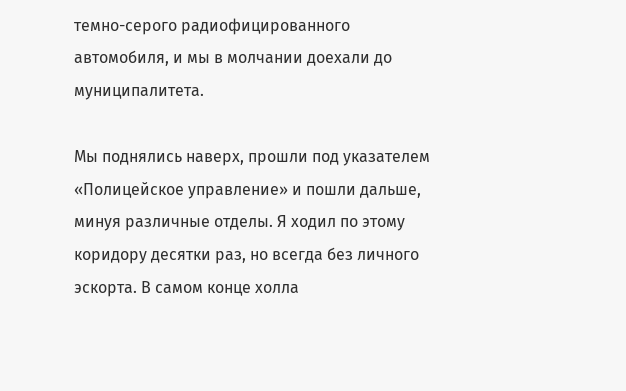темно-серого радиофицированного автомобиля, и мы в молчании доехали до муниципалитета.

Мы поднялись наверх, прошли под указателем «Полицейское управление» и пошли дальше, минуя различные отделы. Я ходил по этому коридору десятки раз, но всегда без личного эскорта. В самом конце холла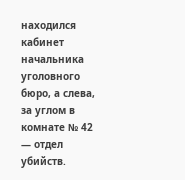находился кабинет начальника уголовного бюро, а слева, за углом в комнате № 42 — отдел убийств.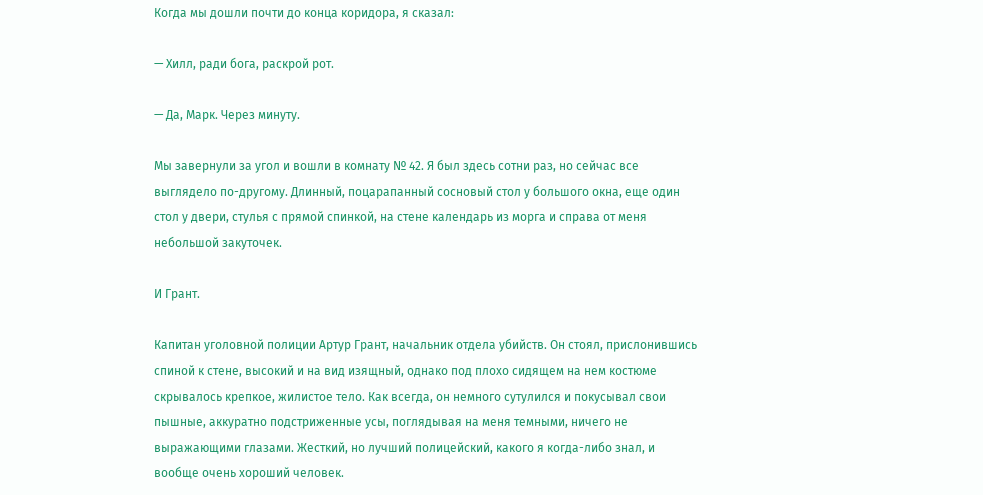Когда мы дошли почти до конца коридора, я сказал:

— Хилл, ради бога, раскрой рот.

— Да, Марк. Через минуту.

Мы завернули за угол и вошли в комнату № 42. Я был здесь сотни раз, но сейчас все выглядело по-другому. Длинный, поцарапанный сосновый стол у большого окна, еще один стол у двери, стулья с прямой спинкой, на стене календарь из морга и справа от меня небольшой закуточек.

И Грант.

Капитан уголовной полиции Артур Грант, начальник отдела убийств. Он стоял, прислонившись спиной к стене, высокий и на вид изящный, однако под плохо сидящем на нем костюме скрывалось крепкое, жилистое тело. Как всегда, он немного сутулился и покусывал свои пышные, аккуратно подстриженные усы, поглядывая на меня темными, ничего не выражающими глазами. Жесткий, но лучший полицейский, какого я когда-либо знал, и вообще очень хороший человек.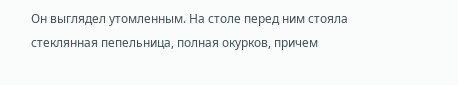Он выглядел утомленным. На столе перед ним стояла стеклянная пепельница, полная окурков, причем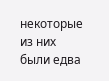некоторые из них были едва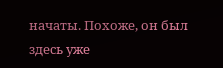начаты. Похоже, он был здесь уже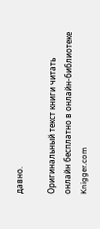давно.

Оригинальный текст книги читать онлайн бесплатно в онлайн-библиотеке Knigger.com